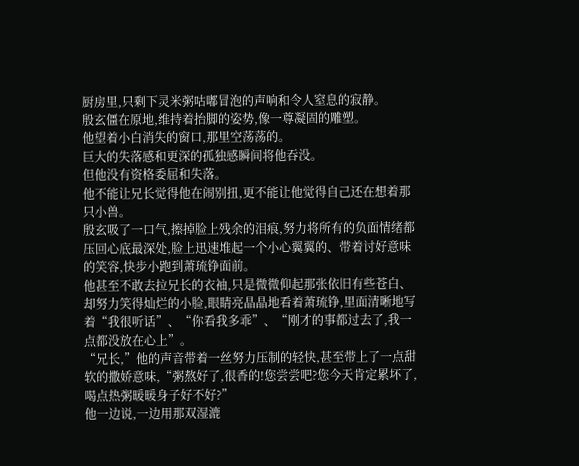厨房里,只剩下灵米粥咕嘟冒泡的声响和令人窒息的寂静。
殷玄僵在原地,维持着抬脚的姿势,像一尊凝固的雕塑。
他望着小白消失的窗口,那里空荡荡的。
巨大的失落感和更深的孤独感瞬间将他吞没。
但他没有资格委屈和失落。
他不能让兄长觉得他在闹别扭,更不能让他觉得自己还在想着那只小兽。
殷玄吸了一口气,擦掉脸上残余的泪痕,努力将所有的负面情绪都压回心底最深处,脸上迅速堆起一个小心翼翼的、带着讨好意味的笑容,快步小跑到萧琉铮面前。
他甚至不敢去拉兄长的衣袖,只是微微仰起那张依旧有些苍白、却努力笑得灿烂的小脸,眼睛亮晶晶地看着萧琉铮,里面清晰地写着“我很听话”、“你看我多乖”、“刚才的事都过去了,我一点都没放在心上”。
“兄长,”他的声音带着一丝努力压制的轻快,甚至带上了一点甜软的撒娇意味,“粥熬好了,很香的!您尝尝吧?您今天肯定累坏了,喝点热粥暖暖身子好不好?”
他一边说,一边用那双湿漉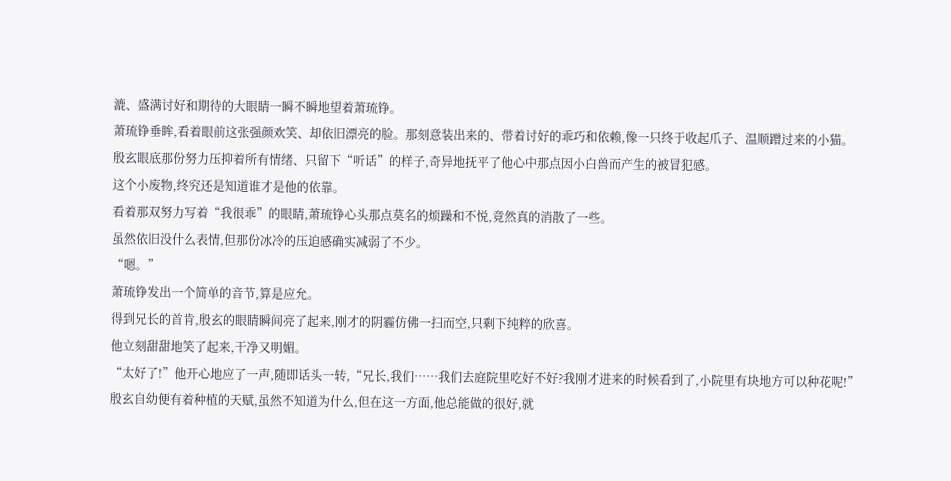漉、盛满讨好和期待的大眼睛一瞬不瞬地望着萧琉铮。
萧琉铮垂眸,看着眼前这张强颜欢笑、却依旧漂亮的脸。那刻意装出来的、带着讨好的乖巧和依赖,像一只终于收起爪子、温顺蹭过来的小猫。
殷玄眼底那份努力压抑着所有情绪、只留下“听话”的样子,奇异地抚平了他心中那点因小白兽而产生的被冒犯感。
这个小废物,终究还是知道谁才是他的依靠。
看着那双努力写着“我很乖”的眼睛,萧琉铮心头那点莫名的烦躁和不悦,竟然真的消散了一些。
虽然依旧没什么表情,但那份冰冷的压迫感确实减弱了不少。
“嗯。”
萧琉铮发出一个简单的音节,算是应允。
得到兄长的首肯,殷玄的眼睛瞬间亮了起来,刚才的阴霾仿佛一扫而空,只剩下纯粹的欣喜。
他立刻甜甜地笑了起来,干净又明媚。
“太好了!”他开心地应了一声,随即话头一转,“兄长,我们……我们去庭院里吃好不好?我刚才进来的时候看到了,小院里有块地方可以种花呢!”
殷玄自幼便有着种植的天赋,虽然不知道为什么,但在这一方面,他总能做的很好,就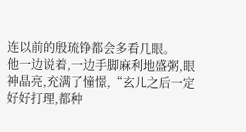连以前的殷琉铮都会多看几眼。
他一边说着,一边手脚麻利地盛粥,眼神晶亮,充满了憧憬,“玄儿之后一定好好打理,都种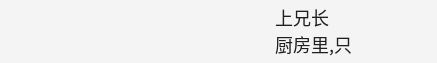上兄长
厨房里,只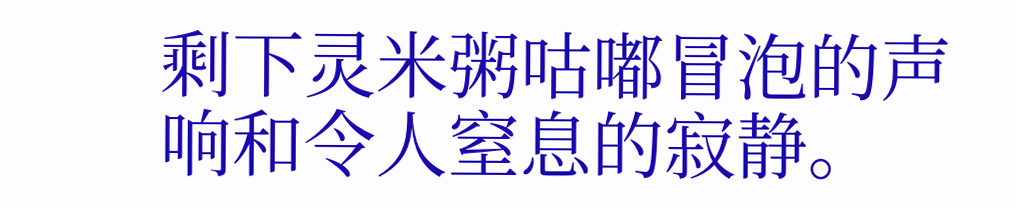剩下灵米粥咕嘟冒泡的声响和令人窒息的寂静。